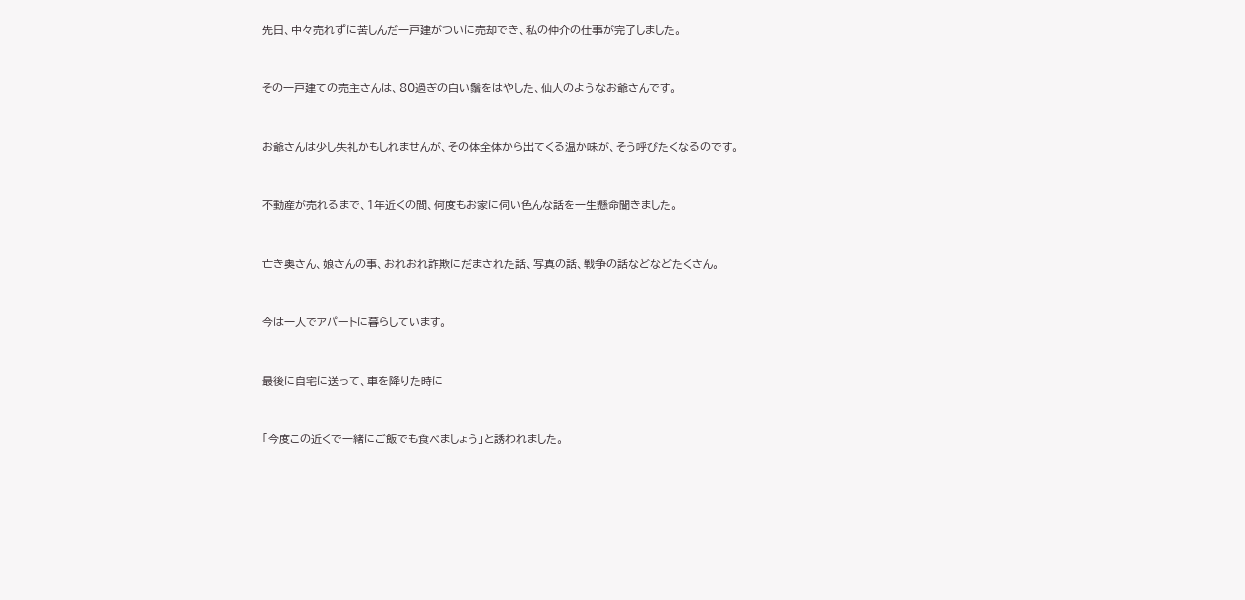先日、中々売れずに苦しんだ一戸建がついに売却でき、私の仲介の仕事が完了しました。


その一戸建ての売主さんは、80過ぎの白い鬚をはやした、仙人のようなお爺さんです。


お爺さんは少し失礼かもしれませんが、その体全体から出てくる温か味が、そう呼びたくなるのです。


不動産が売れるまで、1年近くの間、何度もお家に伺い色んな話を一生懸命聞きました。


亡き奥さん、娘さんの事、おれおれ詐欺にだまされた話、写真の話、戦争の話などなどたくさん。


今は一人でアパートに暮らしています。


最後に自宅に送って、車を降りた時に


「今度この近くで一緒にご飯でも食べましょう」と誘われました。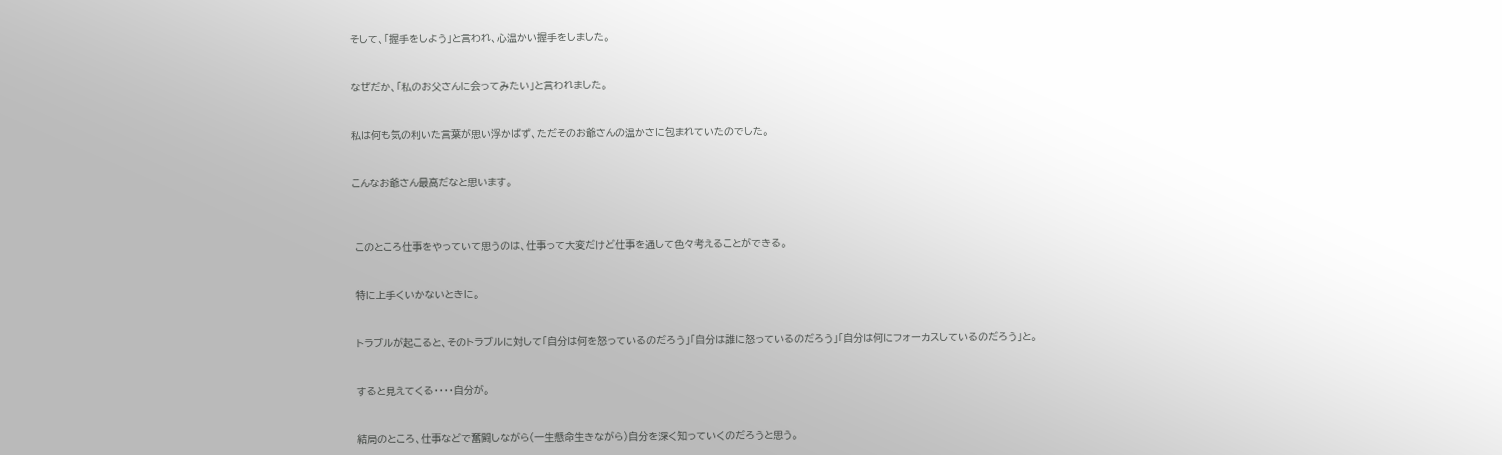そして、「握手をしよう」と言われ、心温かい握手をしました。


なぜだか、「私のお父さんに会ってみたい」と言われました。


私は何も気の利いた言葉が思い浮かばず、ただそのお爺さんの温かさに包まれていたのでした。


こんなお爺さん最高だなと思います。



 このところ仕事をやっていて思うのは、仕事って大変だけど仕事を通して色々考えることができる。


 特に上手くいかないときに。


 トラブルが起こると、そのトラブルに対して「自分は何を怒っているのだろう」「自分は誰に怒っているのだろう」「自分は何にフォーカスしているのだろう」と。


 すると見えてくる・・・・自分が。


 結局のところ、仕事などで奮闘しながら(一生懸命生きながら)自分を深く知っていくのだろうと思う。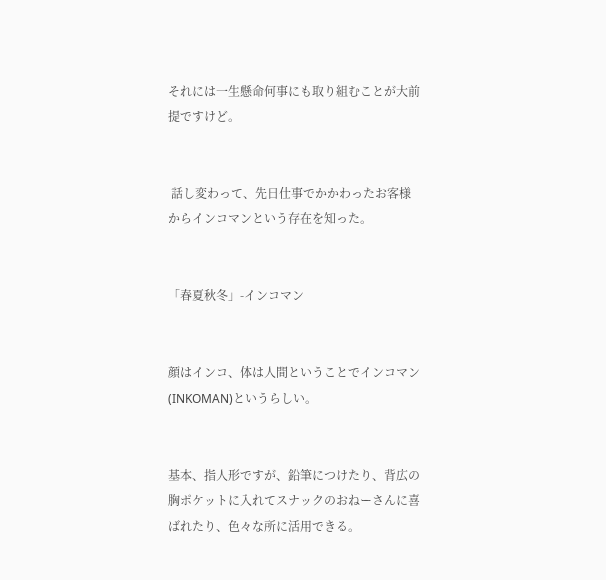それには一生懸命何事にも取り組むことが大前提ですけど。


 話し変わって、先日仕事でかかわったお客様からインコマンという存在を知った。


「春夏秋冬」-インコマン


顔はインコ、体は人間ということでインコマン(INKOMAN)というらしい。


基本、指人形ですが、鉛筆につけたり、背広の胸ポケットに入れてスナックのおねーさんに喜ばれたり、色々な所に活用できる。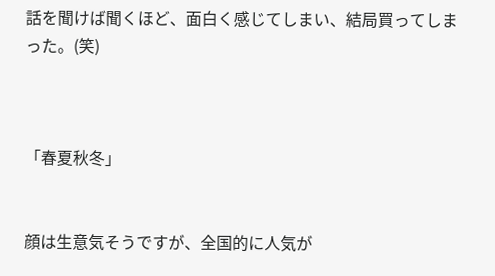話を聞けば聞くほど、面白く感じてしまい、結局買ってしまった。(笑)



「春夏秋冬」


顔は生意気そうですが、全国的に人気が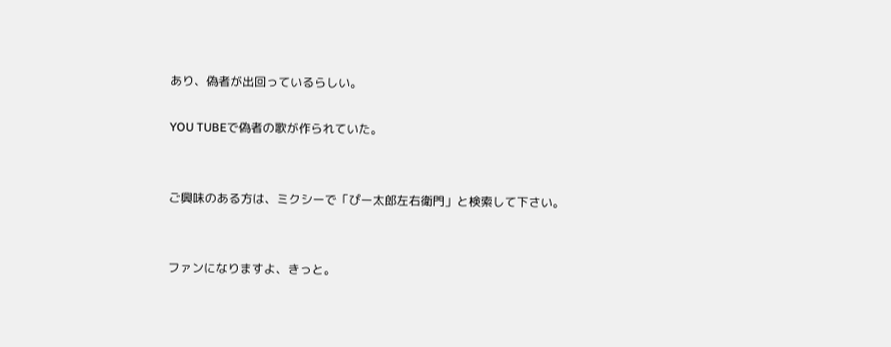あり、偽者が出回っているらしい。

YOU TUBEで偽者の歌が作られていた。


ご興味のある方は、ミクシーで「ぴー太郎左右衛門」と検索して下さい。


ファンになりますよ、きっと。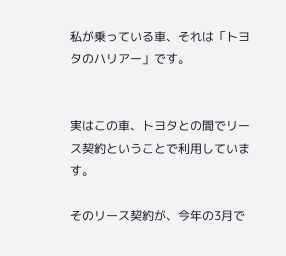私が乗っている車、それは「トヨタのハリアー」です。


実はこの車、トヨタとの間でリース契約ということで利用しています。

そのリース契約が、今年の3月で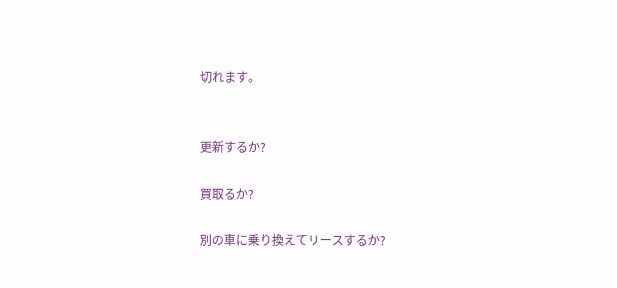切れます。


更新するか?

買取るか?

別の車に乗り換えてリースするか?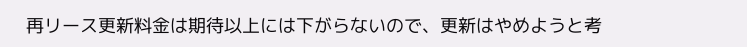再リース更新料金は期待以上には下がらないので、更新はやめようと考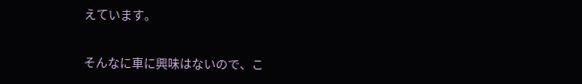えています。


そんなに車に興味はないので、こ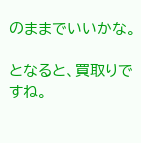のままでいいかな。

となると、買取りですね。